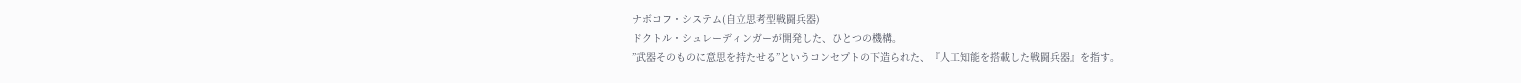ナボコフ・システム(自立思考型戦闘兵器)
ドクトル・シュレーディンガーが開発した、ひとつの機構。
”武器そのものに意思を持たせる”というコンセプトの下造られた、『人工知能を搭載した戦闘兵器』を指す。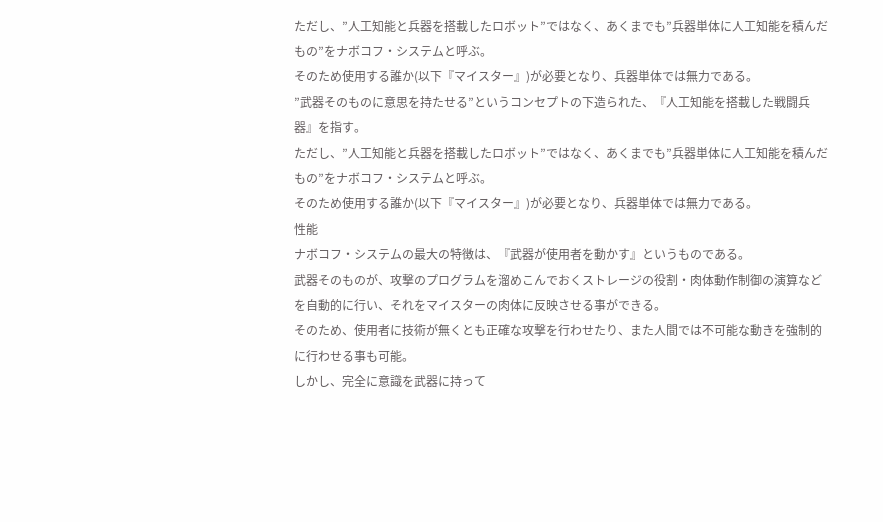ただし、”人工知能と兵器を搭載したロボット”ではなく、あくまでも”兵器単体に人工知能を積んだもの”をナボコフ・システムと呼ぶ。
そのため使用する誰か(以下『マイスター』)が必要となり、兵器単体では無力である。
”武器そのものに意思を持たせる”というコンセプトの下造られた、『人工知能を搭載した戦闘兵器』を指す。
ただし、”人工知能と兵器を搭載したロボット”ではなく、あくまでも”兵器単体に人工知能を積んだもの”をナボコフ・システムと呼ぶ。
そのため使用する誰か(以下『マイスター』)が必要となり、兵器単体では無力である。
性能
ナボコフ・システムの最大の特徴は、『武器が使用者を動かす』というものである。
武器そのものが、攻撃のプログラムを溜めこんでおくストレージの役割・肉体動作制御の演算などを自動的に行い、それをマイスターの肉体に反映させる事ができる。
そのため、使用者に技術が無くとも正確な攻撃を行わせたり、また人間では不可能な動きを強制的に行わせる事も可能。
しかし、完全に意識を武器に持って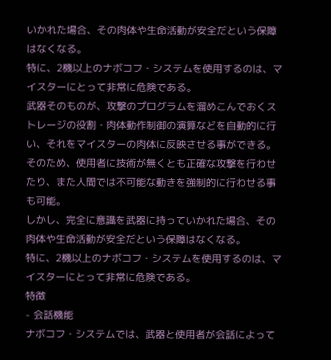いかれた場合、その肉体や生命活動が安全だという保障はなくなる。
特に、2機以上のナボコフ・システムを使用するのは、マイスターにとって非常に危険である。
武器そのものが、攻撃のプログラムを溜めこんでおくストレージの役割・肉体動作制御の演算などを自動的に行い、それをマイスターの肉体に反映させる事ができる。
そのため、使用者に技術が無くとも正確な攻撃を行わせたり、また人間では不可能な動きを強制的に行わせる事も可能。
しかし、完全に意識を武器に持っていかれた場合、その肉体や生命活動が安全だという保障はなくなる。
特に、2機以上のナボコフ・システムを使用するのは、マイスターにとって非常に危険である。
特徴
- 会話機能
ナボコフ・システムでは、武器と使用者が会話によって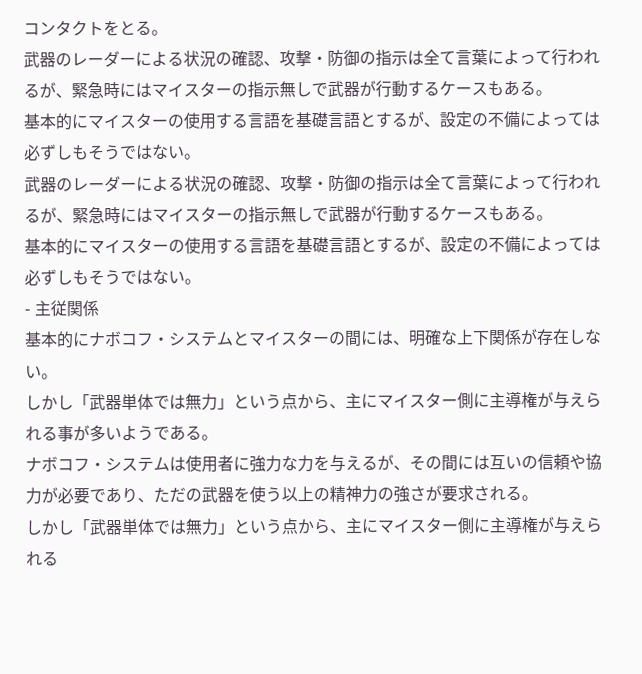コンタクトをとる。
武器のレーダーによる状況の確認、攻撃・防御の指示は全て言葉によって行われるが、緊急時にはマイスターの指示無しで武器が行動するケースもある。
基本的にマイスターの使用する言語を基礎言語とするが、設定の不備によっては必ずしもそうではない。
武器のレーダーによる状況の確認、攻撃・防御の指示は全て言葉によって行われるが、緊急時にはマイスターの指示無しで武器が行動するケースもある。
基本的にマイスターの使用する言語を基礎言語とするが、設定の不備によっては必ずしもそうではない。
- 主従関係
基本的にナボコフ・システムとマイスターの間には、明確な上下関係が存在しない。
しかし「武器単体では無力」という点から、主にマイスター側に主導権が与えられる事が多いようである。
ナボコフ・システムは使用者に強力な力を与えるが、その間には互いの信頼や協力が必要であり、ただの武器を使う以上の精神力の強さが要求される。
しかし「武器単体では無力」という点から、主にマイスター側に主導権が与えられる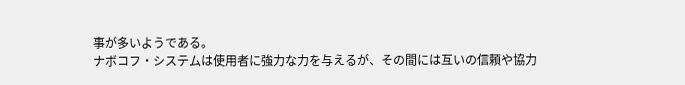事が多いようである。
ナボコフ・システムは使用者に強力な力を与えるが、その間には互いの信頼や協力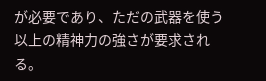が必要であり、ただの武器を使う以上の精神力の強さが要求される。